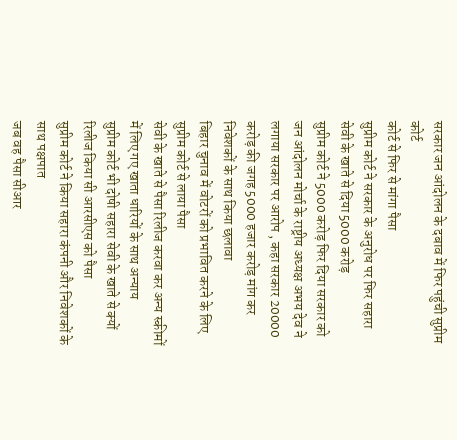सरकार जन आंदोलन के दबाव में फिर पहुंची सुप्रीम कोर्ट
कोर्ट से फिर से मांगा पैसा
सुप्रीम कोर्ट ने सरकार के अनुरोध पर फिर सहारा सेवी के खाते से दिया 5000 करोड़
सुप्रीम कोर्ट ने 5000 करोड़ फिर दिया सरकार को
जन आंदोलन मोर्चा के राष्ट्रीय अध्यक्ष अभय देव ने लगाया सरकार पर आरोप , कहा सरकार 20000 करोड़ की जगह 5000 हजार करोड़ मांग कर निवेशकों के साथ किया छलावा
बिहार चुनाव में वोटरों को प्रभावित करने के लिए सुप्रीम कोर्ट से लाया पैसा
सेवी के खाते से पैसा रिलीज करवा कर अन्य स्कीमों में लिए गए खाता धारियों के साथ अन्याय
सुप्रीम कोर्ट भी दोषी सहारा सेवी के खाते से क्यों रिलीज किया सी आरसीएस को पैसा
सुप्रीम कोर्ट ने किया सहारा कंपनी और निवेशकों के साथ पक्षपात
जब वह पैसा सीआर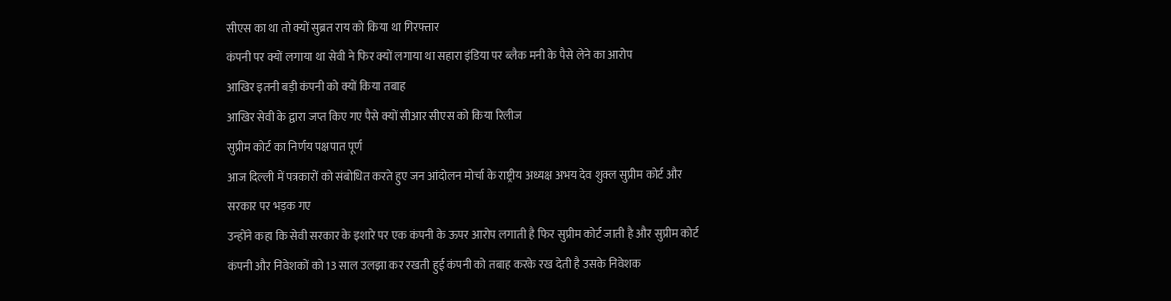सीएस का था तो क्यों सुब्रत राय को किया था गिरफ्तार
कंपनी पर क्यों लगाया था सेवी ने फिर क्यों लगाया था सहारा इंडिया पर ब्लैक मनी के पैसे लेने का आरोप
आखिर इतनी बड़ी कंपनी को क्यों किया तबाह
आखिर सेवी के द्वारा जप्त किए गए पैसे क्यों सीआर सीएस को किया रिलीज
सुप्रीम कोर्ट का निर्णय पक्षपात पूर्ण
आज दिल्ली में पत्रकारों को संबोधित करते हुए जन आंदोलन मोर्चा के राष्ट्रीय अध्यक्ष अभय देव शुक्ल सुप्रीम कोर्ट और सरकार पर भड़क गए
उन्होंने कहा कि सेवी सरकार के इशारे पर एक कंपनी के ऊपर आरोप लगाती है फिर सुप्रीम कोर्ट जाती है और सुप्रीम कोर्ट कंपनी और निवेशकों को 13 साल उलझा कर रखती हुई कंपनी को तबाह करके रख देती है उसके निवेशक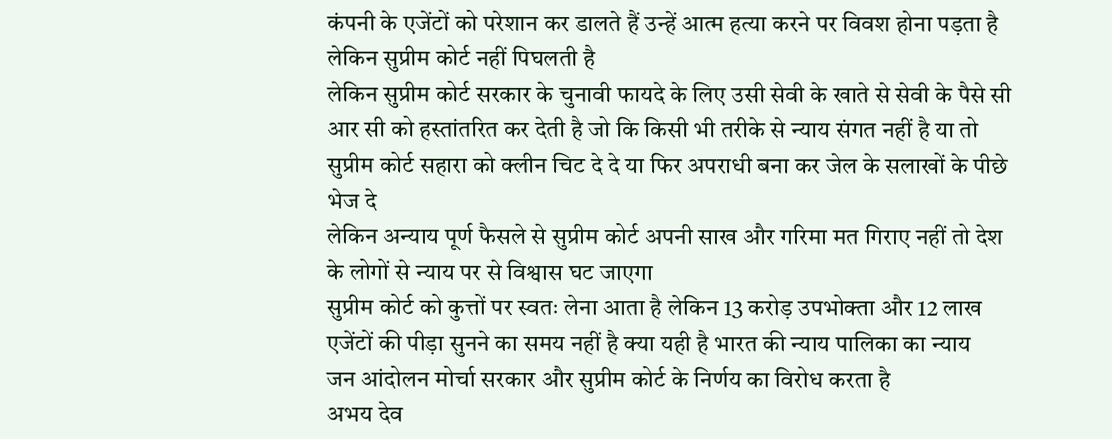कंपनी के एजेंटों को परेशान कर डालते हैं उन्हें आत्म हत्या करने पर विवश होना पड़ता है लेकिन सुप्रीम कोर्ट नहीं पिघलती है
लेकिन सुप्रीम कोर्ट सरकार के चुनावी फायदे के लिए उसी सेवी के खाते से सेवी के पैसे सी आर सी को हस्तांतरित कर देती है जो कि किसी भी तरीके से न्याय संगत नहीं है या तो सुप्रीम कोर्ट सहारा को क्लीन चिट दे दे या फिर अपराधी बना कर जेल के सलाखों के पीछे भेज दे
लेकिन अन्याय पूर्ण फैसले से सुप्रीम कोर्ट अपनी साख और गरिमा मत गिराए नहीं तो देश के लोगों से न्याय पर से विश्वास घट जाएगा
सुप्रीम कोर्ट को कुत्तों पर स्वतः लेना आता है लेकिन 13 करोड़ उपभोक्ता और 12 लाख एजेंटों की पीड़ा सुनने का समय नहीं है क्या यही है भारत की न्याय पालिका का न्याय
जन आंदोलन मोर्चा सरकार और सुप्रीम कोर्ट के निर्णय का विरोध करता है
अभय देव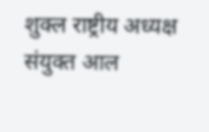शुक्ल राष्ट्रीय अध्यक्ष संयुक्त आल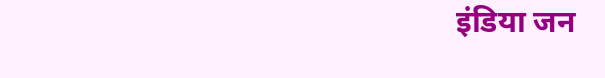इंडिया जन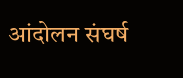आंदोलन संघर्ष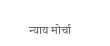न्याय मोर्चा